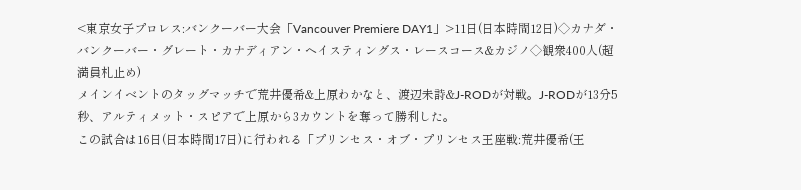<東京女子プロレス:バンクーバー大会「Vancouver Premiere DAY1」>11日(日本時間12日)◇カナダ・バンクーバー・グレート・カナディアン・ヘイスティングス・レースコース&カジノ◇観衆400人(超満員札止め)
メインイベントのタッグマッチで荒井優希&上原わかなと、渡辺未詩&J-RODが対戦。J-RODが13分5秒、アルティメット・スピアで上原から3カウントを奪って勝利した。
この試合は16日(日本時間17日)に行われる「プリンセス・オブ・プリンセス王座戦:荒井優希(王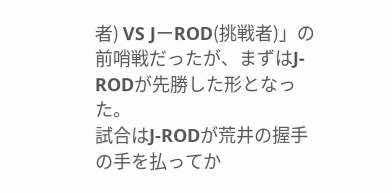者) VS JーROD(挑戦者)」の前哨戦だったが、まずはJ-RODが先勝した形となった。
試合はJ-RODが荒井の握手の手を払ってか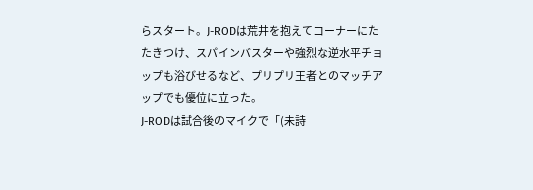らスタート。J-RODは荒井を抱えてコーナーにたたきつけ、スパインバスターや強烈な逆水平チョップも浴びせるなど、プリプリ王者とのマッチアップでも優位に立った。
J-RODは試合後のマイクで「(未詩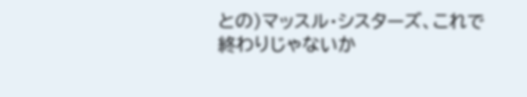との)マッスル・シスターズ、これで終わりじゃないか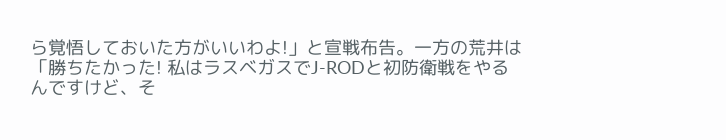ら覚悟しておいた方がいいわよ!」と宣戦布告。一方の荒井は「勝ちたかった! 私はラスベガスでJ-RODと初防衛戦をやるんですけど、そ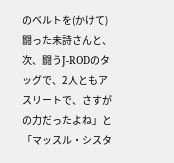のベルトを(かけて)闘った未詩さんと、次、闘うJ-RODのタッグで、2人ともアスリートで、さすがの力だったよね」と「マッスル・シスタ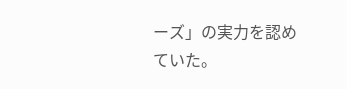ーズ」の実力を認めていた。